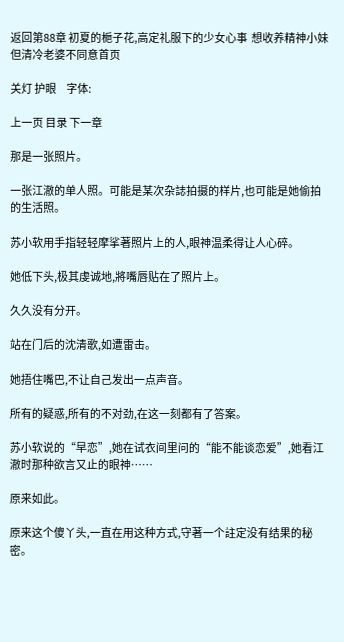返回第88章 初夏的梔子花,高定礼服下的少女心事  想收养精神小妹但清冷老婆不同意首页

关灯 护眼     字体:

上一页 目录 下一章

那是一张照片。

一张江澈的单人照。可能是某次杂誌拍摄的样片,也可能是她偷拍的生活照。

苏小软用手指轻轻摩挲著照片上的人,眼神温柔得让人心碎。

她低下头,极其虔诚地,將嘴唇贴在了照片上。

久久没有分开。

站在门后的沈清歌,如遭雷击。

她捂住嘴巴,不让自己发出一点声音。

所有的疑惑,所有的不对劲,在这一刻都有了答案。

苏小软说的“早恋”,她在试衣间里问的“能不能谈恋爱”,她看江澈时那种欲言又止的眼神……

原来如此。

原来这个傻丫头,一直在用这种方式,守著一个註定没有结果的秘密。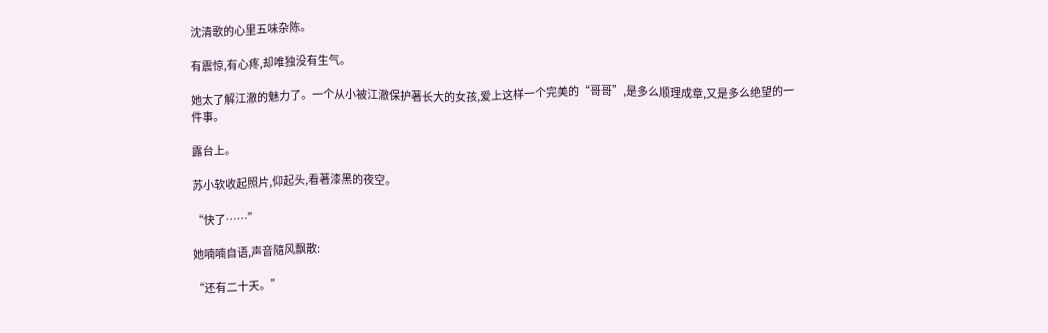沈清歌的心里五味杂陈。

有震惊,有心疼,却唯独没有生气。

她太了解江澈的魅力了。一个从小被江澈保护著长大的女孩,爱上这样一个完美的“哥哥”,是多么顺理成章,又是多么绝望的一件事。

露台上。

苏小软收起照片,仰起头,看著漆黑的夜空。

“快了……”

她喃喃自语,声音隨风飘散:

“还有二十天。”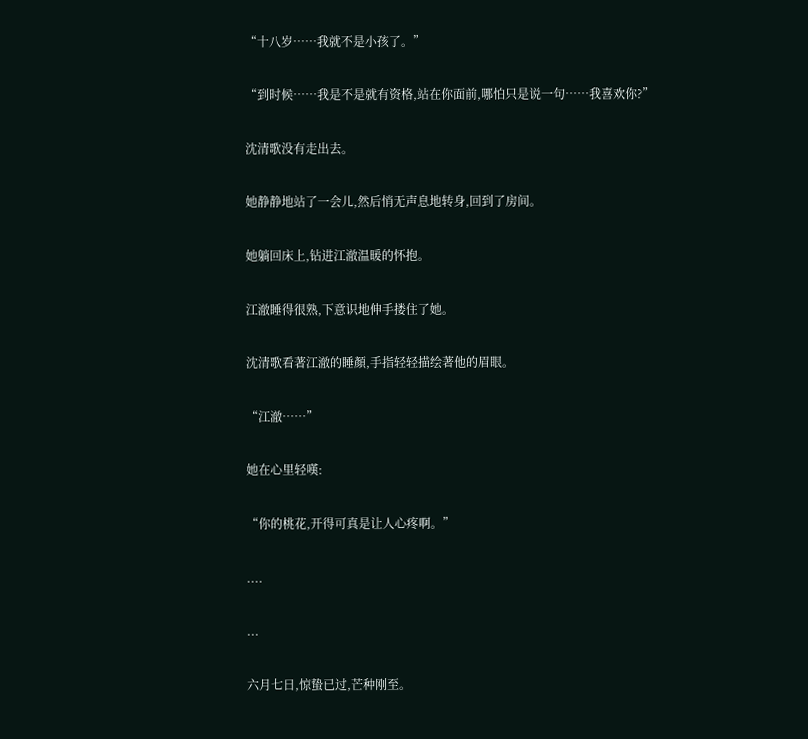“十八岁……我就不是小孩了。”

“到时候……我是不是就有资格,站在你面前,哪怕只是说一句……我喜欢你?”

沈清歌没有走出去。

她静静地站了一会儿,然后悄无声息地转身,回到了房间。

她躺回床上,钻进江澈温暖的怀抱。

江澈睡得很熟,下意识地伸手搂住了她。

沈清歌看著江澈的睡顏,手指轻轻描绘著他的眉眼。

“江澈……”

她在心里轻嘆:

“你的桃花,开得可真是让人心疼啊。”

....

...

六月七日,惊蛰已过,芒种刚至。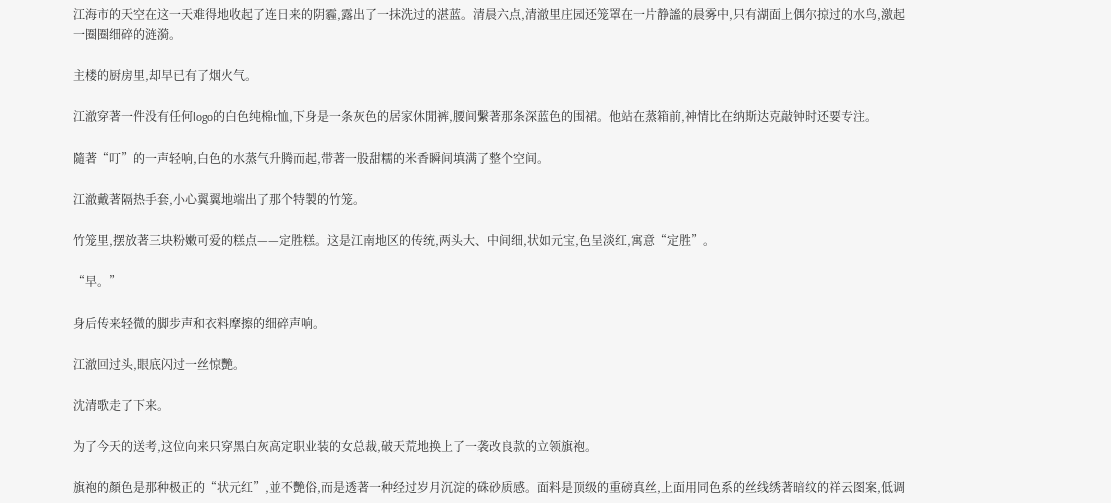江海市的天空在这一天难得地收起了连日来的阴霾,露出了一抹洗过的湛蓝。清晨六点,清澈里庄园还笼罩在一片静謐的晨雾中,只有湖面上偶尔掠过的水鸟,激起一圈圈细碎的涟漪。

主楼的厨房里,却早已有了烟火气。

江澈穿著一件没有任何logo的白色纯棉t恤,下身是一条灰色的居家休閒裤,腰间繫著那条深蓝色的围裙。他站在蒸箱前,神情比在纳斯达克敲钟时还要专注。

隨著“叮”的一声轻响,白色的水蒸气升腾而起,带著一股甜糯的米香瞬间填满了整个空间。

江澈戴著隔热手套,小心翼翼地端出了那个特製的竹笼。

竹笼里,摆放著三块粉嫩可爱的糕点——定胜糕。这是江南地区的传统,两头大、中间细,状如元宝,色呈淡红,寓意“定胜”。

“早。”

身后传来轻微的脚步声和衣料摩擦的细碎声响。

江澈回过头,眼底闪过一丝惊艷。

沈清歌走了下来。

为了今天的送考,这位向来只穿黑白灰高定职业装的女总裁,破天荒地换上了一袭改良款的立领旗袍。

旗袍的顏色是那种极正的“状元红”,並不艷俗,而是透著一种经过岁月沉淀的硃砂质感。面料是顶级的重磅真丝,上面用同色系的丝线绣著暗纹的祥云图案,低调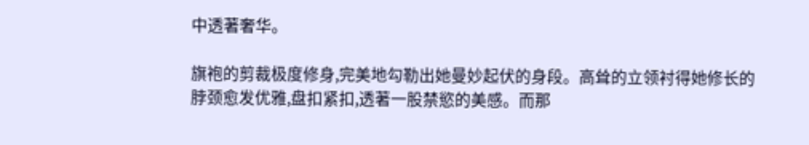中透著奢华。

旗袍的剪裁极度修身,完美地勾勒出她曼妙起伏的身段。高耸的立领衬得她修长的脖颈愈发优雅,盘扣紧扣,透著一股禁慾的美感。而那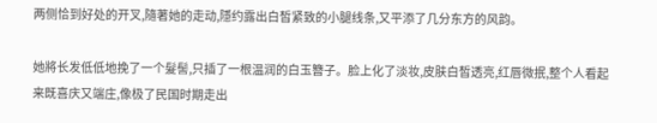两侧恰到好处的开叉,隨著她的走动,隱约露出白皙紧致的小腿线条,又平添了几分东方的风韵。

她將长发低低地挽了一个髮髻,只插了一根温润的白玉簪子。脸上化了淡妆,皮肤白皙透亮,红唇微抿,整个人看起来既喜庆又端庄,像极了民国时期走出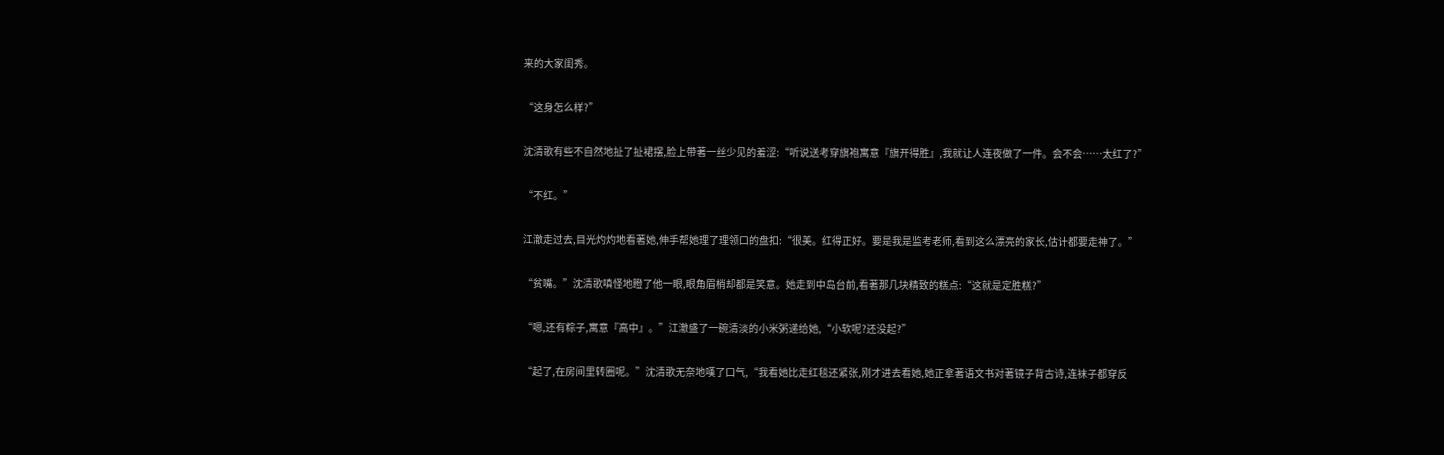来的大家闺秀。

“这身怎么样?”

沈清歌有些不自然地扯了扯裙摆,脸上带著一丝少见的羞涩:“听说送考穿旗袍寓意『旗开得胜』,我就让人连夜做了一件。会不会……太红了?”

“不红。”

江澈走过去,目光灼灼地看著她,伸手帮她理了理领口的盘扣:“很美。红得正好。要是我是监考老师,看到这么漂亮的家长,估计都要走神了。”

“贫嘴。”沈清歌嗔怪地瞪了他一眼,眼角眉梢却都是笑意。她走到中岛台前,看著那几块精致的糕点:“这就是定胜糕?”

“嗯,还有粽子,寓意『高中』。”江澈盛了一碗清淡的小米粥递给她,“小软呢?还没起?”

“起了,在房间里转圈呢。”沈清歌无奈地嘆了口气,“我看她比走红毯还紧张,刚才进去看她,她正拿著语文书对著镜子背古诗,连袜子都穿反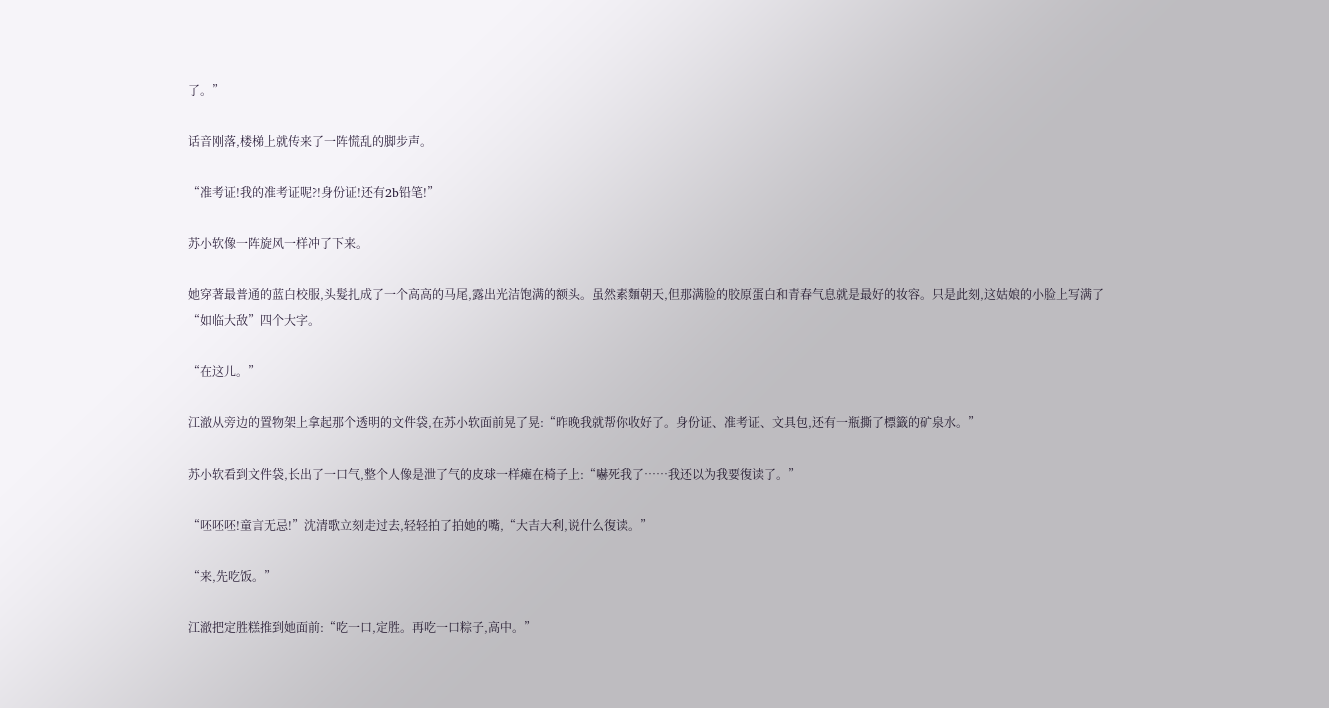了。”

话音刚落,楼梯上就传来了一阵慌乱的脚步声。

“准考证!我的准考证呢?!身份证!还有2b铅笔!”

苏小软像一阵旋风一样冲了下来。

她穿著最普通的蓝白校服,头髮扎成了一个高高的马尾,露出光洁饱满的额头。虽然素麵朝天,但那满脸的胶原蛋白和青春气息就是最好的妆容。只是此刻,这姑娘的小脸上写满了“如临大敌”四个大字。

“在这儿。”

江澈从旁边的置物架上拿起那个透明的文件袋,在苏小软面前晃了晃:“昨晚我就帮你收好了。身份证、准考证、文具包,还有一瓶撕了標籤的矿泉水。”

苏小软看到文件袋,长出了一口气,整个人像是泄了气的皮球一样瘫在椅子上:“嚇死我了……我还以为我要復读了。”

“呸呸呸!童言无忌!”沈清歌立刻走过去,轻轻拍了拍她的嘴,“大吉大利,说什么復读。”

“来,先吃饭。”

江澈把定胜糕推到她面前:“吃一口,定胜。再吃一口粽子,高中。”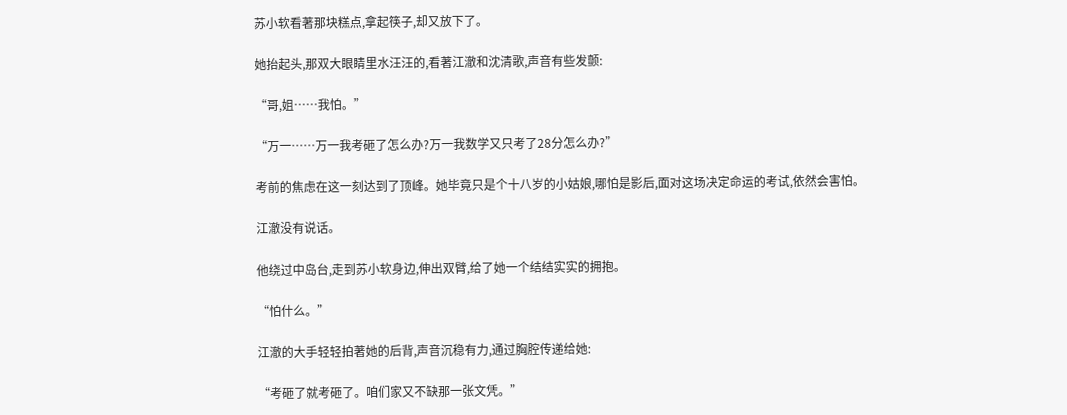苏小软看著那块糕点,拿起筷子,却又放下了。

她抬起头,那双大眼睛里水汪汪的,看著江澈和沈清歌,声音有些发颤:

“哥,姐……我怕。”

“万一……万一我考砸了怎么办?万一我数学又只考了28分怎么办?”

考前的焦虑在这一刻达到了顶峰。她毕竟只是个十八岁的小姑娘,哪怕是影后,面对这场决定命运的考试,依然会害怕。

江澈没有说话。

他绕过中岛台,走到苏小软身边,伸出双臂,给了她一个结结实实的拥抱。

“怕什么。”

江澈的大手轻轻拍著她的后背,声音沉稳有力,通过胸腔传递给她:

“考砸了就考砸了。咱们家又不缺那一张文凭。”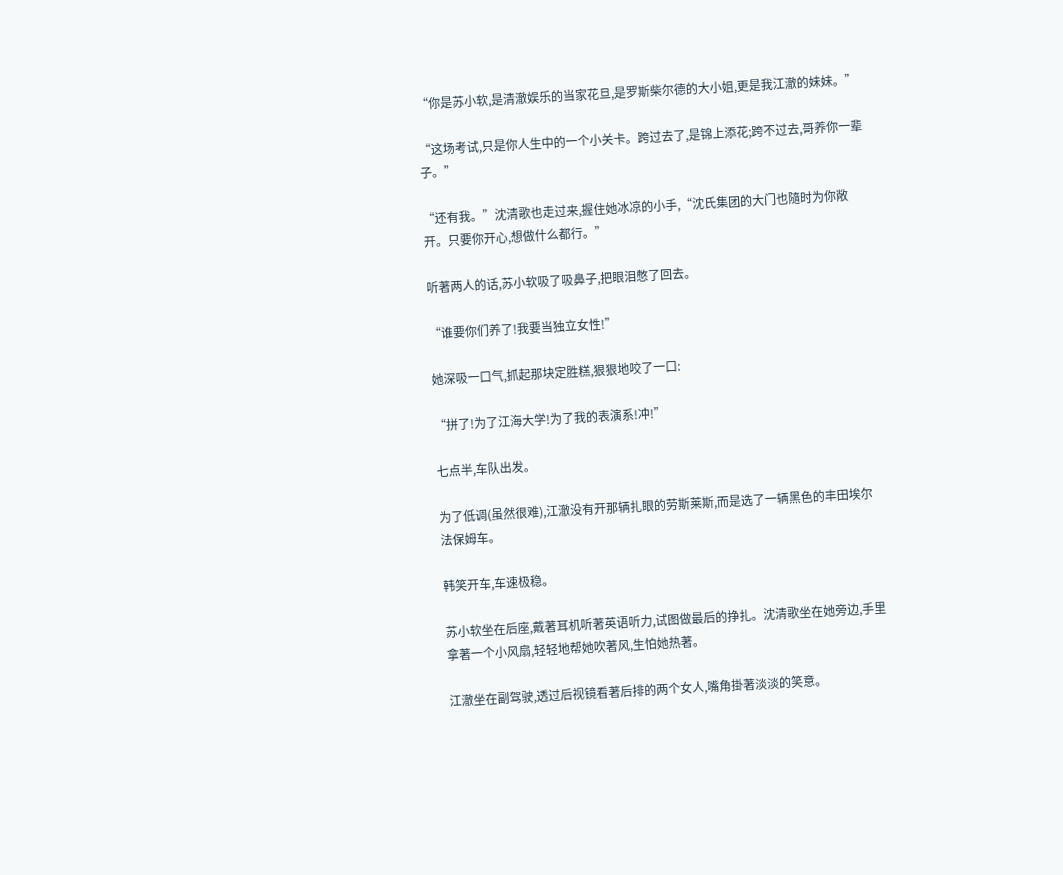“你是苏小软,是清澈娱乐的当家花旦,是罗斯柴尔德的大小姐,更是我江澈的妹妹。”

“这场考试,只是你人生中的一个小关卡。跨过去了,是锦上添花;跨不过去,哥养你一辈子。”

“还有我。”沈清歌也走过来,握住她冰凉的小手,“沈氏集团的大门也隨时为你敞开。只要你开心,想做什么都行。”

听著两人的话,苏小软吸了吸鼻子,把眼泪憋了回去。

“谁要你们养了!我要当独立女性!”

她深吸一口气,抓起那块定胜糕,狠狠地咬了一口:

“拼了!为了江海大学!为了我的表演系!冲!”

七点半,车队出发。

为了低调(虽然很难),江澈没有开那辆扎眼的劳斯莱斯,而是选了一辆黑色的丰田埃尔法保姆车。

韩笑开车,车速极稳。

苏小软坐在后座,戴著耳机听著英语听力,试图做最后的挣扎。沈清歌坐在她旁边,手里拿著一个小风扇,轻轻地帮她吹著风,生怕她热著。

江澈坐在副驾驶,透过后视镜看著后排的两个女人,嘴角掛著淡淡的笑意。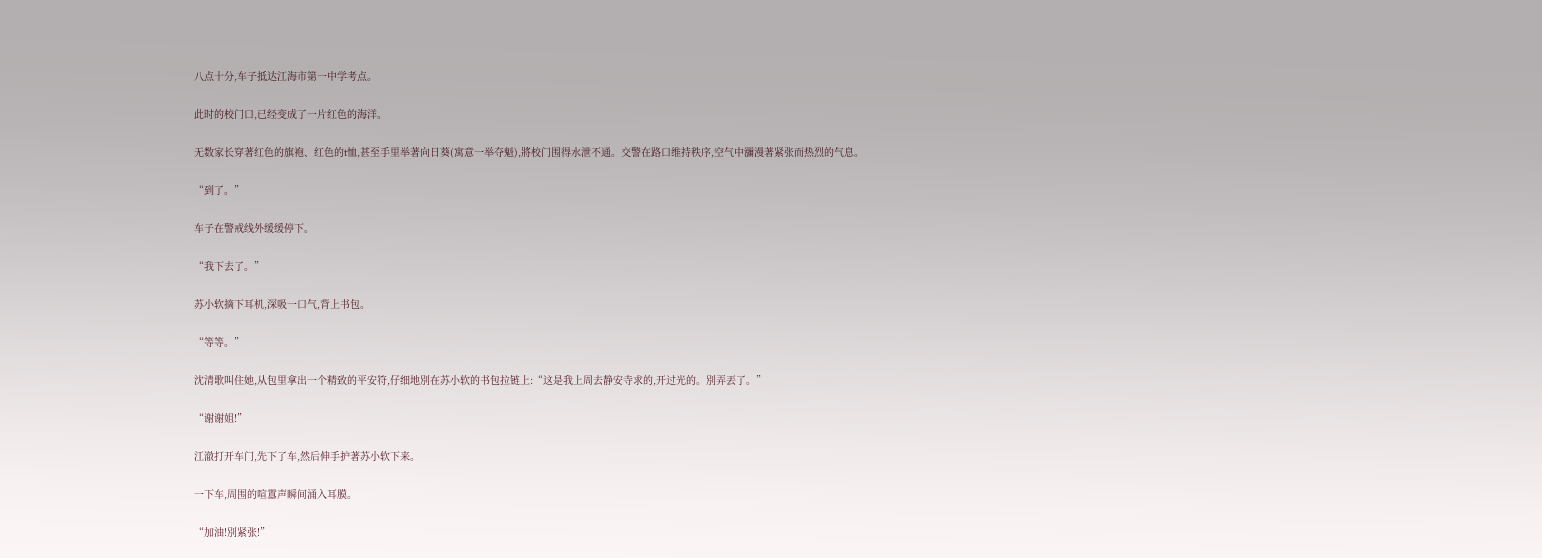八点十分,车子抵达江海市第一中学考点。

此时的校门口,已经变成了一片红色的海洋。

无数家长穿著红色的旗袍、红色的t恤,甚至手里举著向日葵(寓意一举夺魁),將校门围得水泄不通。交警在路口维持秩序,空气中瀰漫著紧张而热烈的气息。

“到了。”

车子在警戒线外缓缓停下。

“我下去了。”

苏小软摘下耳机,深吸一口气,背上书包。

“等等。”

沈清歌叫住她,从包里拿出一个精致的平安符,仔细地別在苏小软的书包拉链上:“这是我上周去静安寺求的,开过光的。別弄丟了。”

“谢谢姐!”

江澈打开车门,先下了车,然后伸手护著苏小软下来。

一下车,周围的喧囂声瞬间涌入耳膜。

“加油!別紧张!”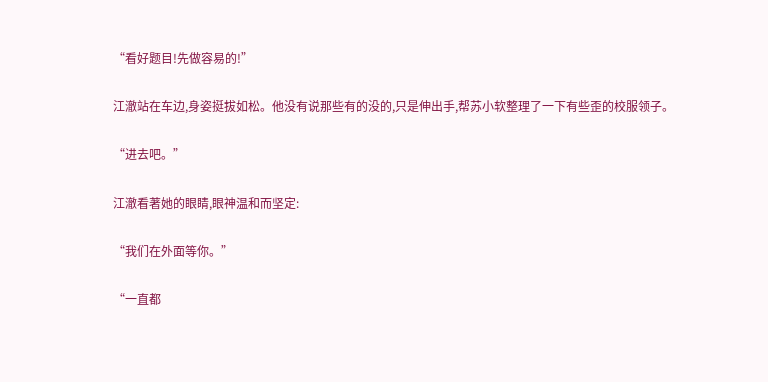“看好题目!先做容易的!”

江澈站在车边,身姿挺拔如松。他没有说那些有的没的,只是伸出手,帮苏小软整理了一下有些歪的校服领子。

“进去吧。”

江澈看著她的眼睛,眼神温和而坚定:

“我们在外面等你。”

“一直都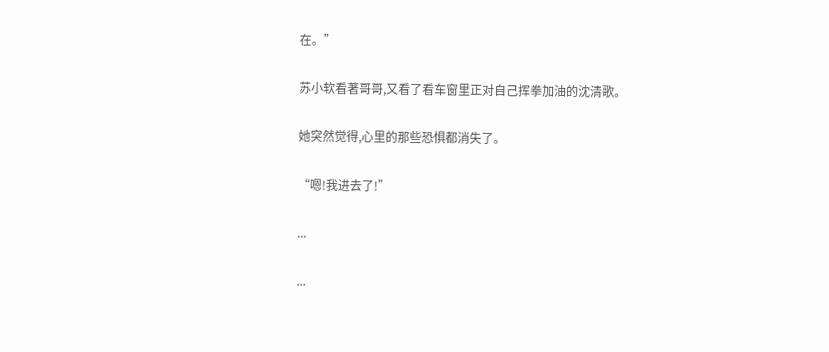在。”

苏小软看著哥哥,又看了看车窗里正对自己挥拳加油的沈清歌。

她突然觉得,心里的那些恐惧都消失了。

“嗯!我进去了!”

...

...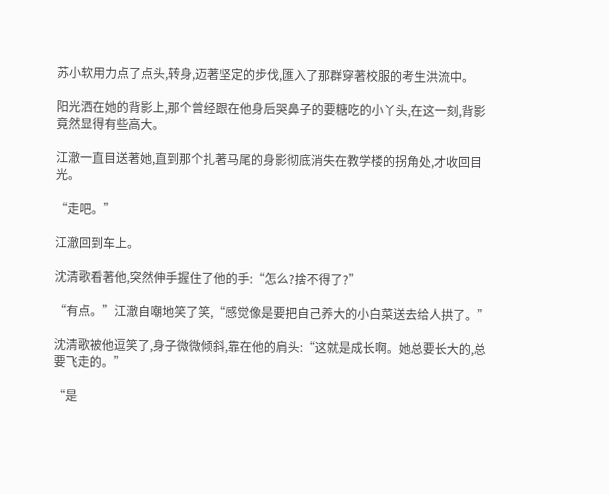苏小软用力点了点头,转身,迈著坚定的步伐,匯入了那群穿著校服的考生洪流中。

阳光洒在她的背影上,那个曾经跟在他身后哭鼻子的要糖吃的小丫头,在这一刻,背影竟然显得有些高大。

江澈一直目送著她,直到那个扎著马尾的身影彻底消失在教学楼的拐角处,才收回目光。

“走吧。”

江澈回到车上。

沈清歌看著他,突然伸手握住了他的手:“怎么?捨不得了?”

“有点。”江澈自嘲地笑了笑,“感觉像是要把自己养大的小白菜送去给人拱了。”

沈清歌被他逗笑了,身子微微倾斜,靠在他的肩头:“这就是成长啊。她总要长大的,总要飞走的。”

“是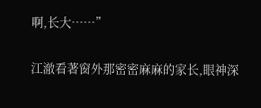啊,长大……”

江澈看著窗外那密密麻麻的家长,眼神深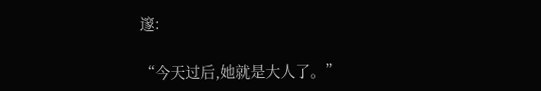邃:

“今天过后,她就是大人了。”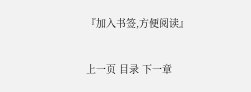『加入书签,方便阅读』

上一页 目录 下一章